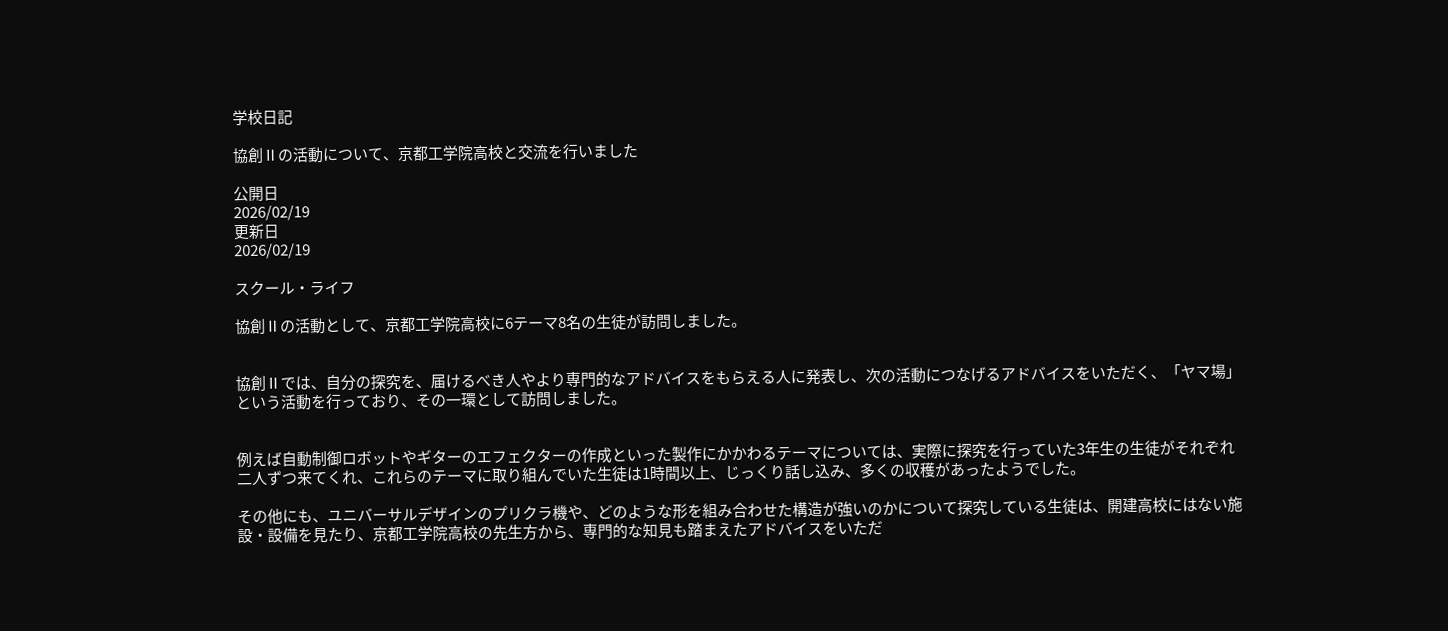学校日記

協創Ⅱの活動について、京都工学院高校と交流を行いました

公開日
2026/02/19
更新日
2026/02/19

スクール・ライフ

協創Ⅱの活動として、京都工学院高校に6テーマ8名の生徒が訪問しました。


協創Ⅱでは、自分の探究を、届けるべき人やより専門的なアドバイスをもらえる人に発表し、次の活動につなげるアドバイスをいただく、「ヤマ場」という活動を行っており、その一環として訪問しました。


例えば自動制御ロボットやギターのエフェクターの作成といった製作にかかわるテーマについては、実際に探究を行っていた3年生の生徒がそれぞれ二人ずつ来てくれ、これらのテーマに取り組んでいた生徒は1時間以上、じっくり話し込み、多くの収穫があったようでした。

その他にも、ユニバーサルデザインのプリクラ機や、どのような形を組み合わせた構造が強いのかについて探究している生徒は、開建高校にはない施設・設備を見たり、京都工学院高校の先生方から、専門的な知見も踏まえたアドバイスをいただ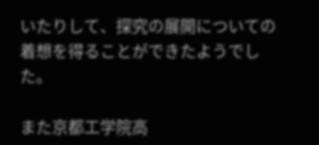いたりして、探究の展開についての着想を得ることができたようでした。

また京都工学院高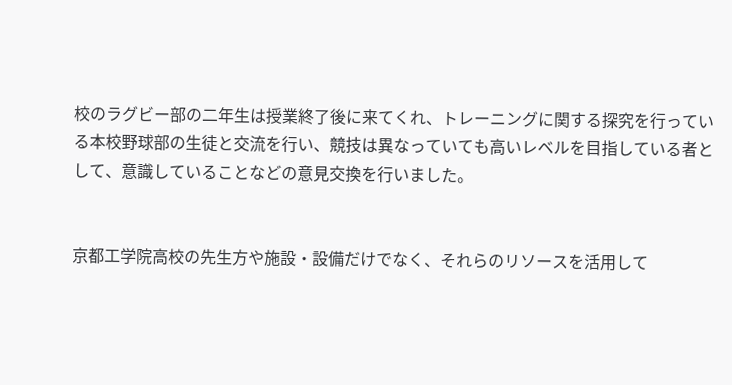校のラグビー部の二年生は授業終了後に来てくれ、トレーニングに関する探究を行っている本校野球部の生徒と交流を行い、競技は異なっていても高いレベルを目指している者として、意識していることなどの意見交換を行いました。


京都工学院高校の先生方や施設・設備だけでなく、それらのリソースを活用して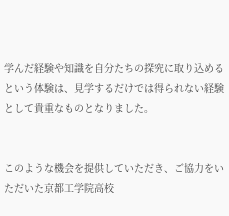学んだ経験や知識を自分たちの探究に取り込めるという体験は、見学するだけでは得られない経験として貴重なものとなりました。


このような機会を提供していただき、ご協力をいただいた京都工学院高校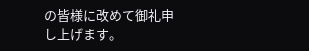の皆様に改めて御礼申し上げます。